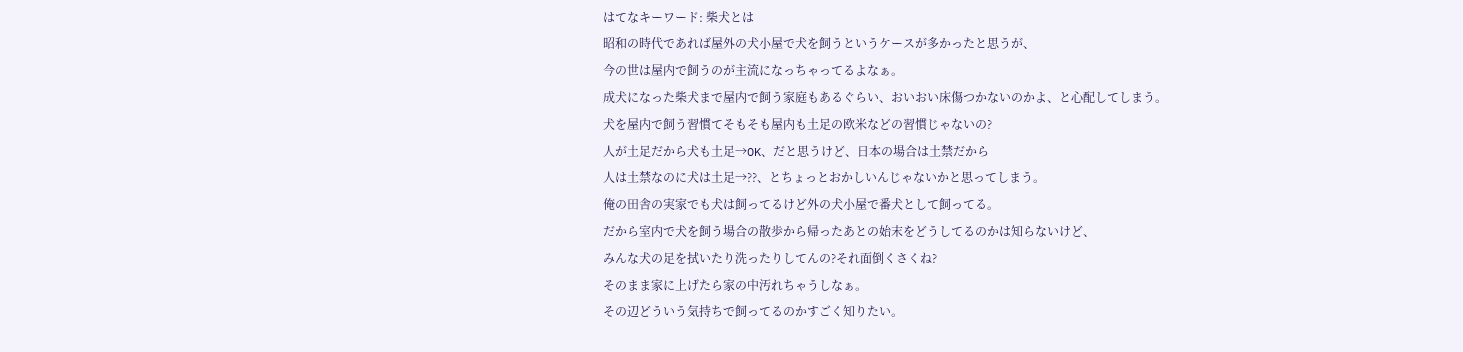はてなキーワード: 柴犬とは
昭和の時代であれば屋外の犬小屋で犬を飼うというケースが多かったと思うが、
今の世は屋内で飼うのが主流になっちゃってるよなぁ。
成犬になった柴犬まで屋内で飼う家庭もあるぐらい、おいおい床傷つかないのかよ、と心配してしまう。
犬を屋内で飼う習慣てそもそも屋内も土足の欧米などの習慣じゃないの?
人が土足だから犬も土足→OK、だと思うけど、日本の場合は土禁だから
人は土禁なのに犬は土足→??、とちょっとおかしいんじゃないかと思ってしまう。
俺の田舎の実家でも犬は飼ってるけど外の犬小屋で番犬として飼ってる。
だから室内で犬を飼う場合の散歩から帰ったあとの始末をどうしてるのかは知らないけど、
みんな犬の足を拭いたり洗ったりしてんの?それ面倒くさくね?
そのまま家に上げたら家の中汚れちゃうしなぁ。
その辺どういう気持ちで飼ってるのかすごく知りたい。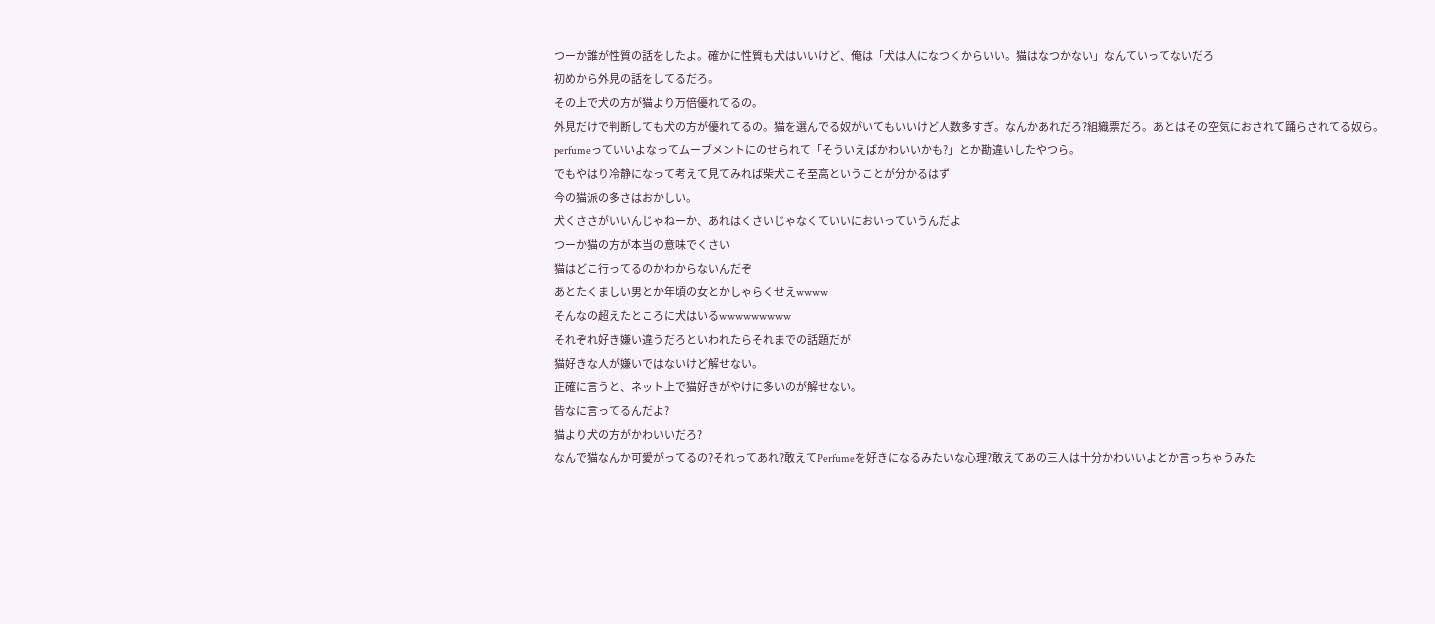つーか誰が性質の話をしたよ。確かに性質も犬はいいけど、俺は「犬は人になつくからいい。猫はなつかない」なんていってないだろ
初めから外見の話をしてるだろ。
その上で犬の方が猫より万倍優れてるの。
外見だけで判断しても犬の方が優れてるの。猫を選んでる奴がいてもいいけど人数多すぎ。なんかあれだろ?組織票だろ。あとはその空気におされて踊らされてる奴ら。
perfumeっていいよなってムーブメントにのせられて「そういえばかわいいかも?」とか勘違いしたやつら。
でもやはり冷静になって考えて見てみれば柴犬こそ至高ということが分かるはず
今の猫派の多さはおかしい。
犬くささがいいんじゃねーか、あれはくさいじゃなくていいにおいっていうんだよ
つーか猫の方が本当の意味でくさい
猫はどこ行ってるのかわからないんだぞ
あとたくましい男とか年頃の女とかしゃらくせえwwww
そんなの超えたところに犬はいるwwwwwwwww
それぞれ好き嫌い違うだろといわれたらそれまでの話題だが
猫好きな人が嫌いではないけど解せない。
正確に言うと、ネット上で猫好きがやけに多いのが解せない。
皆なに言ってるんだよ?
猫より犬の方がかわいいだろ?
なんで猫なんか可愛がってるの?それってあれ?敢えてPerfumeを好きになるみたいな心理?敢えてあの三人は十分かわいいよとか言っちゃうみた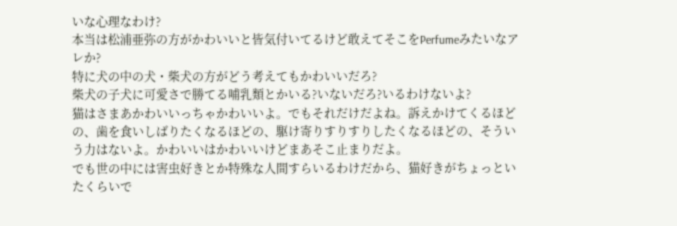いな心理なわけ?
本当は松浦亜弥の方がかわいいと皆気付いてるけど敢えてそこをPerfumeみたいなアレか?
特に犬の中の犬・柴犬の方がどう考えてもかわいいだろ?
柴犬の子犬に可愛さで勝てる哺乳類とかいる?いないだろ?いるわけないよ?
猫はさまあかわいいっちゃかわいいよ。でもそれだけだよね。訴えかけてくるほどの、歯を食いしばりたくなるほどの、駆け寄りすりすりしたくなるほどの、そういう力はないよ。かわいいはかわいいけどまあそこ止まりだよ。
でも世の中には害虫好きとか特殊な人間すらいるわけだから、猫好きがちょっといたくらいで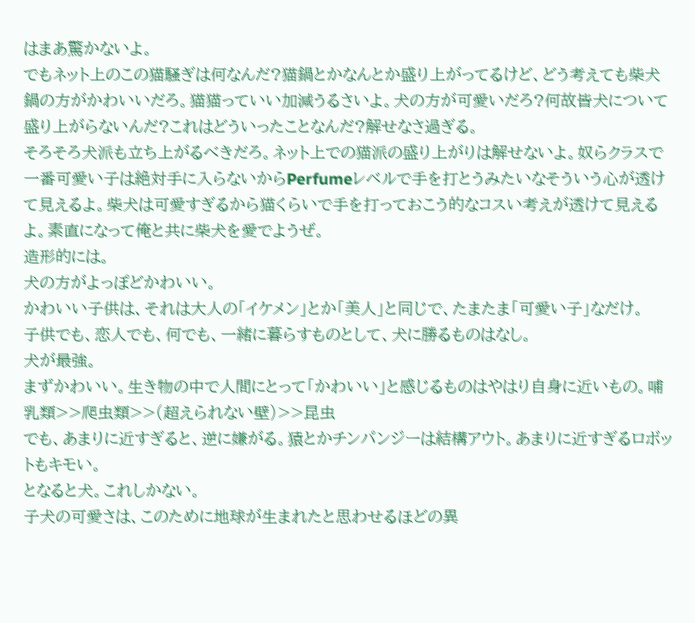はまあ驚かないよ。
でもネット上のこの猫騒ぎは何なんだ?猫鍋とかなんとか盛り上がってるけど、どう考えても柴犬鍋の方がかわいいだろ。猫猫っていい加減うるさいよ。犬の方が可愛いだろ?何故皆犬について盛り上がらないんだ?これはどういったことなんだ?解せなさ過ぎる。
そろそろ犬派も立ち上がるべきだろ。ネット上での猫派の盛り上がりは解せないよ。奴らクラスで一番可愛い子は絶対手に入らないからPerfumeレベルで手を打とうみたいなそういう心が透けて見えるよ。柴犬は可愛すぎるから猫くらいで手を打っておこう的なコスい考えが透けて見えるよ。素直になって俺と共に柴犬を愛でようぜ。
造形的には。
犬の方がよっぽどかわいい。
かわいい子供は、それは大人の「イケメン」とか「美人」と同じで、たまたま「可愛い子」なだけ。
子供でも、恋人でも、何でも、一緒に暮らすものとして、犬に勝るものはなし。
犬が最強。
まずかわいい。生き物の中で人間にとって「かわいい」と感じるものはやはり自身に近いもの。哺乳類>>爬虫類>>(超えられない壁)>>昆虫
でも、あまりに近すぎると、逆に嫌がる。猿とかチンパンジーは結構アウト。あまりに近すぎるロボットもキモい。
となると犬。これしかない。
子犬の可愛さは、このために地球が生まれたと思わせるほどの異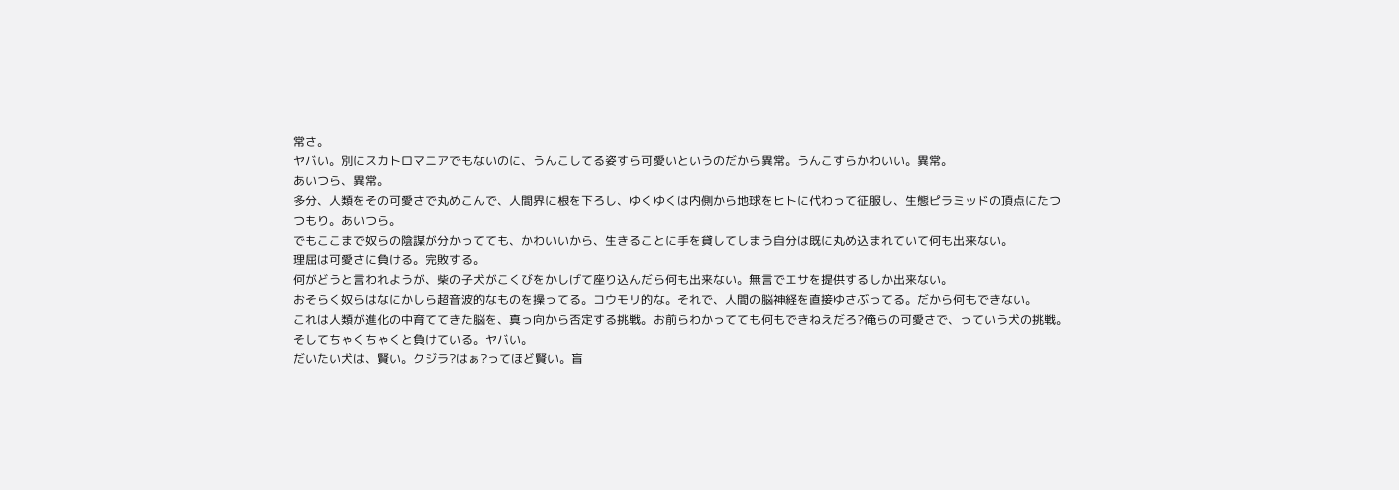常さ。
ヤバい。別にスカトロマニアでもないのに、うんこしてる姿すら可愛いというのだから異常。うんこすらかわいい。異常。
あいつら、異常。
多分、人類をその可愛さで丸めこんで、人間界に根を下ろし、ゆくゆくは内側から地球をヒトに代わって征服し、生態ピラミッドの頂点にたつつもり。あいつら。
でもここまで奴らの陰謀が分かってても、かわいいから、生きることに手を貸してしまう自分は既に丸め込まれていて何も出来ない。
理屈は可愛さに負ける。完敗する。
何がどうと言われようが、柴の子犬がこくびをかしげて座り込んだら何も出来ない。無言でエサを提供するしか出来ない。
おそらく奴らはなにかしら超音波的なものを操ってる。コウモリ的な。それで、人間の脳神経を直接ゆさぶってる。だから何もできない。
これは人類が進化の中育ててきた脳を、真っ向から否定する挑戦。お前らわかってても何もできねえだろ?俺らの可愛さで、っていう犬の挑戦。そしてちゃくちゃくと負けている。ヤバい。
だいたい犬は、賢い。クジラ?はぁ?ってほど賢い。盲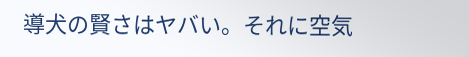導犬の賢さはヤバい。それに空気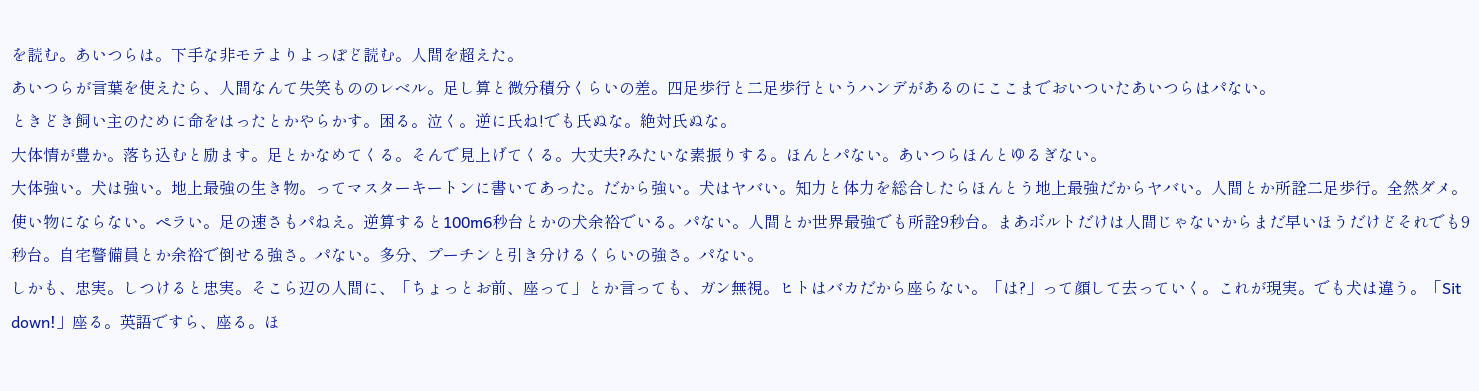を読む。あいつらは。下手な非モテよりよっぽど読む。人間を超えた。
あいつらが言葉を使えたら、人間なんて失笑もののレベル。足し算と微分積分くらいの差。四足歩行と二足歩行というハンデがあるのにここまでおいついたあいつらはパない。
ときどき飼い主のために命をはったとかやらかす。困る。泣く。逆に氏ね!でも氏ぬな。絶対氏ぬな。
大体情が豊か。落ち込むと励ます。足とかなめてくる。そんで見上げてくる。大丈夫?みたいな素振りする。ほんとパない。あいつらほんとゆるぎない。
大体強い。犬は強い。地上最強の生き物。ってマスターキートンに書いてあった。だから強い。犬はヤバい。知力と体力を総合したらほんとう地上最強だからヤバい。人間とか所詮二足歩行。全然ダメ。使い物にならない。ペラい。足の速さもパねえ。逆算すると100m6秒台とかの犬余裕でいる。パない。人間とか世界最強でも所詮9秒台。まあボルトだけは人間じゃないからまだ早いほうだけどそれでも9秒台。自宅警備員とか余裕で倒せる強さ。パない。多分、プーチンと引き分けるくらいの強さ。パない。
しかも、忠実。しつけると忠実。そこら辺の人間に、「ちょっとお前、座って」とか言っても、ガン無視。ヒトはバカだから座らない。「は?」って顔して去っていく。これが現実。でも犬は違う。「Sit down!」座る。英語ですら、座る。ほ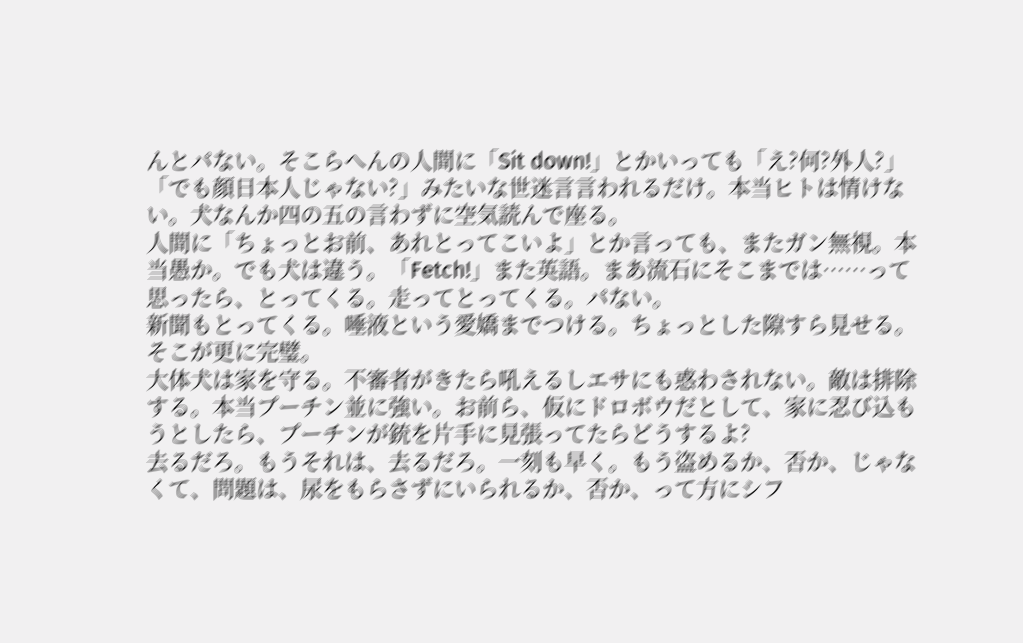んとパない。そこらへんの人間に「Sit down!」とかいっても「え?何?外人?」「でも顔日本人じゃない?」みたいな世迷言言われるだけ。本当ヒトは情けない。犬なんか四の五の言わずに空気読んで座る。
人間に「ちょっとお前、あれとってこいよ」とか言っても、またガン無視。本当愚か。でも犬は違う。「Fetch!」また英語。まあ流石にそこまでは……って思ったら、とってくる。走ってとってくる。パない。
新聞もとってくる。唾液という愛嬌までつける。ちょっとした隙すら見せる。そこが更に完璧。
大体犬は家を守る。不審者がきたら吼えるしエサにも惑わされない。敵は排除する。本当プーチン並に強い。お前ら、仮にドロボウだとして、家に忍び込もうとしたら、プーチンが銃を片手に見張ってたらどうするよ?
去るだろ。もうそれは、去るだろ。一刻も早く。もう盗めるか、否か、じゃなくて、問題は、尿をもらさずにいられるか、否か、って方にシフ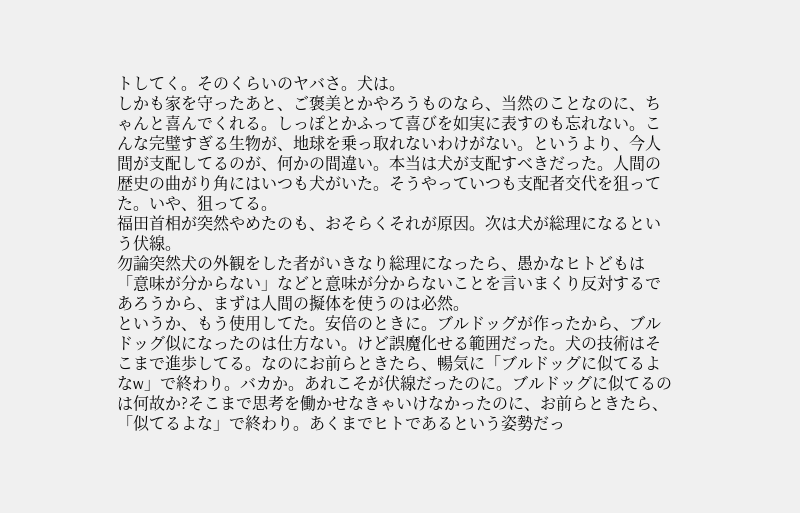トしてく。そのくらいのヤバさ。犬は。
しかも家を守ったあと、ご褒美とかやろうものなら、当然のことなのに、ちゃんと喜んでくれる。しっぽとかふって喜びを如実に表すのも忘れない。こんな完璧すぎる生物が、地球を乗っ取れないわけがない。というより、今人間が支配してるのが、何かの間違い。本当は犬が支配すべきだった。人間の歴史の曲がり角にはいつも犬がいた。そうやっていつも支配者交代を狙ってた。いや、狙ってる。
福田首相が突然やめたのも、おそらくそれが原因。次は犬が総理になるという伏線。
勿論突然犬の外観をした者がいきなり総理になったら、愚かなヒトどもは「意味が分からない」などと意味が分からないことを言いまくり反対するであろうから、まずは人間の擬体を使うのは必然。
というか、もう使用してた。安倍のときに。ブルドッグが作ったから、ブルドッグ似になったのは仕方ない。けど誤魔化せる範囲だった。犬の技術はそこまで進歩してる。なのにお前らときたら、暢気に「ブルドッグに似てるよなw」で終わり。バカか。あれこそが伏線だったのに。ブルドッグに似てるのは何故か?そこまで思考を働かせなきゃいけなかったのに、お前らときたら、「似てるよな」で終わり。あくまでヒトであるという姿勢だっ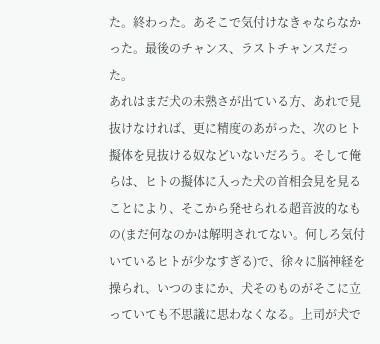た。終わった。あそこで気付けなきゃならなかった。最後のチャンス、ラストチャンスだった。
あれはまだ犬の未熟さが出ている方、あれで見抜けなければ、更に精度のあがった、次のヒト擬体を見抜ける奴などいないだろう。そして俺らは、ヒトの擬体に入った犬の首相会見を見ることにより、そこから発せられる超音波的なもの(まだ何なのかは解明されてない。何しろ気付いているヒトが少なすぎる)で、徐々に脳神経を操られ、いつのまにか、犬そのものがそこに立っていても不思議に思わなくなる。上司が犬で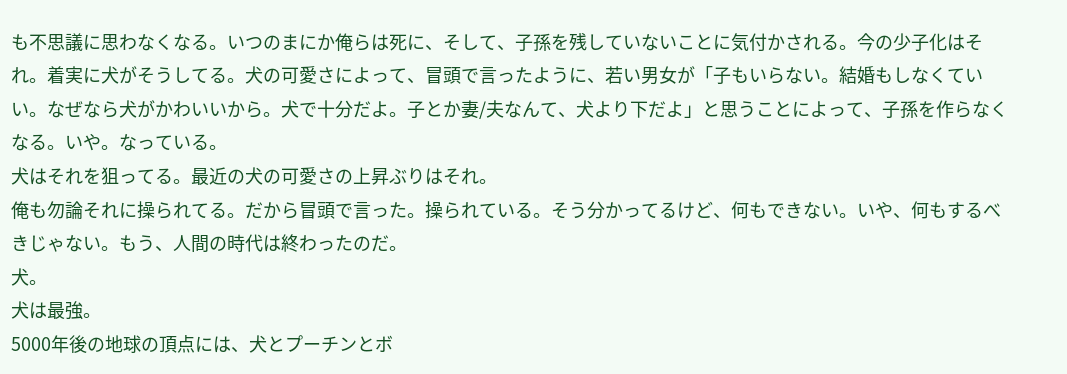も不思議に思わなくなる。いつのまにか俺らは死に、そして、子孫を残していないことに気付かされる。今の少子化はそれ。着実に犬がそうしてる。犬の可愛さによって、冒頭で言ったように、若い男女が「子もいらない。結婚もしなくていい。なぜなら犬がかわいいから。犬で十分だよ。子とか妻/夫なんて、犬より下だよ」と思うことによって、子孫を作らなくなる。いや。なっている。
犬はそれを狙ってる。最近の犬の可愛さの上昇ぶりはそれ。
俺も勿論それに操られてる。だから冒頭で言った。操られている。そう分かってるけど、何もできない。いや、何もするべきじゃない。もう、人間の時代は終わったのだ。
犬。
犬は最強。
5000年後の地球の頂点には、犬とプーチンとボ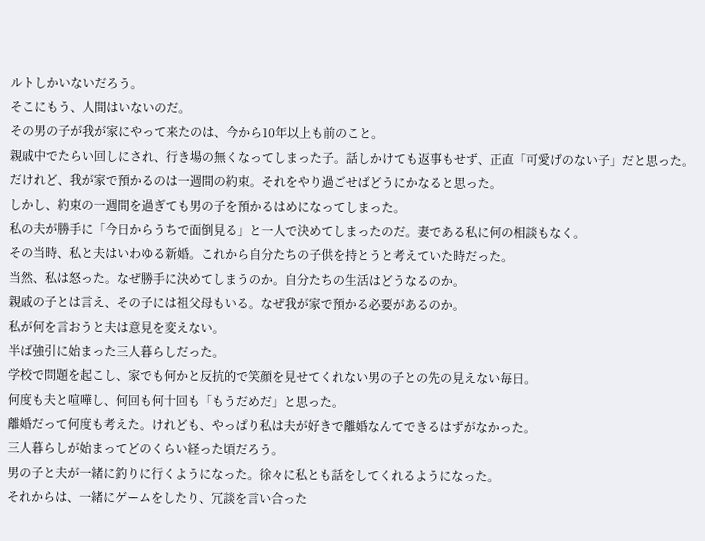ルトしかいないだろう。
そこにもう、人間はいないのだ。
その男の子が我が家にやって来たのは、今から10年以上も前のこと。
親戚中でたらい回しにされ、行き場の無くなってしまった子。話しかけても返事もせず、正直「可愛げのない子」だと思った。
だけれど、我が家で預かるのは一週間の約束。それをやり過ごせばどうにかなると思った。
しかし、約束の一週間を過ぎても男の子を預かるはめになってしまった。
私の夫が勝手に「今日からうちで面倒見る」と一人で決めてしまったのだ。妻である私に何の相談もなく。
その当時、私と夫はいわゆる新婚。これから自分たちの子供を持とうと考えていた時だった。
当然、私は怒った。なぜ勝手に決めてしまうのか。自分たちの生活はどうなるのか。
親戚の子とは言え、その子には祖父母もいる。なぜ我が家で預かる必要があるのか。
私が何を言おうと夫は意見を変えない。
半ば強引に始まった三人暮らしだった。
学校で問題を起こし、家でも何かと反抗的で笑顔を見せてくれない男の子との先の見えない毎日。
何度も夫と喧嘩し、何回も何十回も「もうだめだ」と思った。
離婚だって何度も考えた。けれども、やっぱり私は夫が好きで離婚なんてできるはずがなかった。
三人暮らしが始まってどのくらい経った頃だろう。
男の子と夫が一緒に釣りに行くようになった。徐々に私とも話をしてくれるようになった。
それからは、一緒にゲームをしたり、冗談を言い合った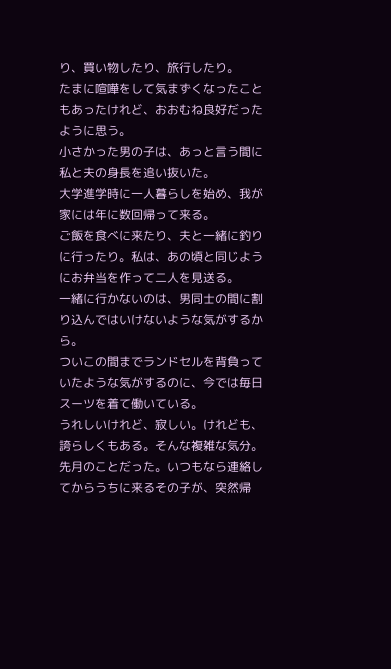り、買い物したり、旅行したり。
たまに喧嘩をして気まずくなったこともあったけれど、おおむね良好だったように思う。
小さかった男の子は、あっと言う間に私と夫の身長を追い抜いた。
大学進学時に一人暮らしを始め、我が家には年に数回帰って来る。
ご飯を食べに来たり、夫と一緒に釣りに行ったり。私は、あの頃と同じようにお弁当を作って二人を見送る。
一緒に行かないのは、男同士の間に割り込んではいけないような気がするから。
ついこの間までランドセルを背負っていたような気がするのに、今では毎日スーツを着て働いている。
うれしいけれど、寂しい。けれども、誇らしくもある。そんな複雑な気分。
先月のことだった。いつもなら連絡してからうちに来るその子が、突然帰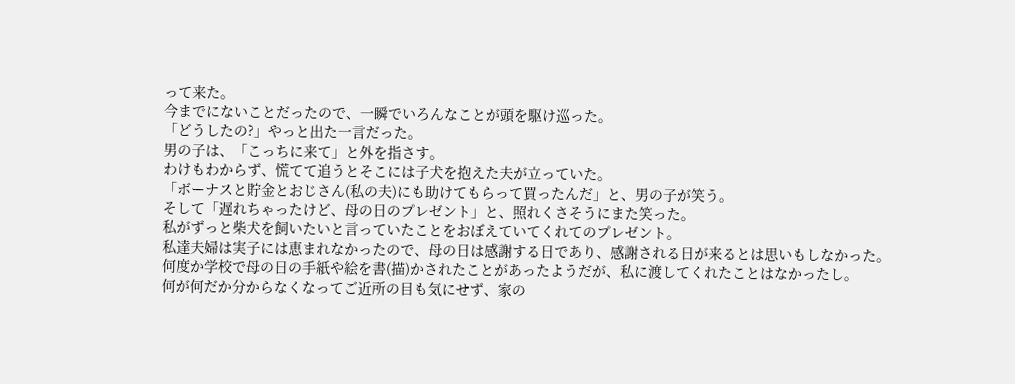って来た。
今までにないことだったので、一瞬でいろんなことが頭を駆け巡った。
「どうしたの?」やっと出た一言だった。
男の子は、「こっちに来て」と外を指さす。
わけもわからず、慌てて追うとそこには子犬を抱えた夫が立っていた。
「ボーナスと貯金とおじさん(私の夫)にも助けてもらって買ったんだ」と、男の子が笑う。
そして「遅れちゃったけど、母の日のプレゼント」と、照れくさそうにまた笑った。
私がずっと柴犬を飼いたいと言っていたことをおぼえていてくれてのプレゼント。
私達夫婦は実子には恵まれなかったので、母の日は感謝する日であり、感謝される日が来るとは思いもしなかった。
何度か学校で母の日の手紙や絵を書(描)かされたことがあったようだが、私に渡してくれたことはなかったし。
何が何だか分からなくなってご近所の目も気にせず、家の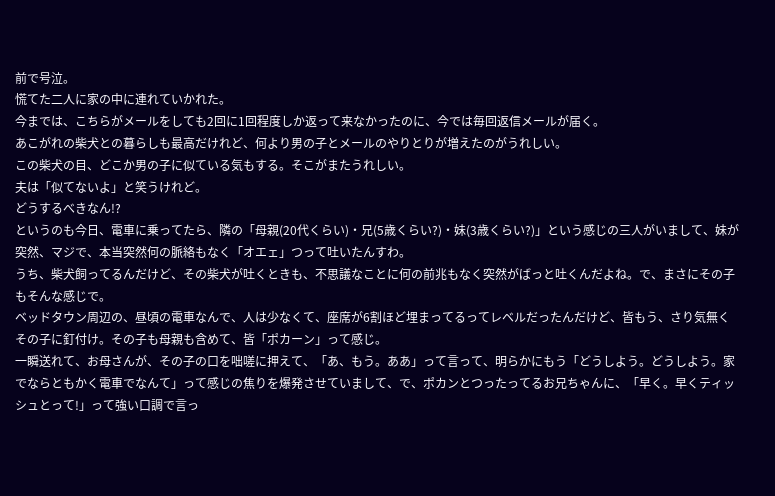前で号泣。
慌てた二人に家の中に連れていかれた。
今までは、こちらがメールをしても2回に1回程度しか返って来なかったのに、今では毎回返信メールが届く。
あこがれの柴犬との暮らしも最高だけれど、何より男の子とメールのやりとりが増えたのがうれしい。
この柴犬の目、どこか男の子に似ている気もする。そこがまたうれしい。
夫は「似てないよ」と笑うけれど。
どうするべきなん!?
というのも今日、電車に乗ってたら、隣の「母親(20代くらい)・兄(5歳くらい?)・妹(3歳くらい?)」という感じの三人がいまして、妹が突然、マジで、本当突然何の脈絡もなく「オエェ」つって吐いたんすわ。
うち、柴犬飼ってるんだけど、その柴犬が吐くときも、不思議なことに何の前兆もなく突然がばっと吐くんだよね。で、まさにその子もそんな感じで。
ベッドタウン周辺の、昼頃の電車なんで、人は少なくて、座席が6割ほど埋まってるってレベルだったんだけど、皆もう、さり気無くその子に釘付け。その子も母親も含めて、皆「ポカーン」って感じ。
一瞬送れて、お母さんが、その子の口を咄嗟に押えて、「あ、もう。ああ」って言って、明らかにもう「どうしよう。どうしよう。家でならともかく電車でなんて」って感じの焦りを爆発させていまして、で、ポカンとつったってるお兄ちゃんに、「早く。早くティッシュとって!」って強い口調で言っ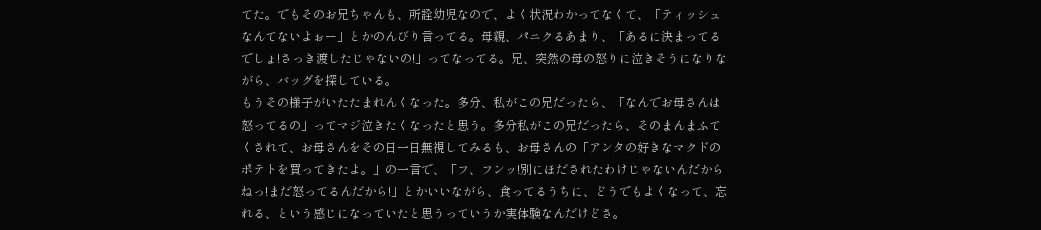てた。でもそのお兄ちゃんも、所詮幼児なので、よく状況わかってなくて、「ティッシュなんてないよぉー」とかのんびり言ってる。母親、パニクるあまり、「あるに決まってるでしょ!さっき渡したじゃないの!」ってなってる。兄、突然の母の怒りに泣きそうになりながら、バッグを探している。
もうその様子がいたたまれんくなった。多分、私がこの兄だったら、「なんでお母さんは怒ってるの」ってマジ泣きたくなったと思う。多分私がこの兄だったら、そのまんまふてくされて、お母さんをその日一日無視してみるも、お母さんの「アンタの好きなマクドのポテトを買ってきたよ。」の一言で、「フ、フンッ!別にほだされたわけじゃないんだからねっ!まだ怒ってるんだから!」とかいいながら、食ってるうちに、どうでもよくなって、忘れる、という感じになっていたと思うっていうか実体験なんだけどさ。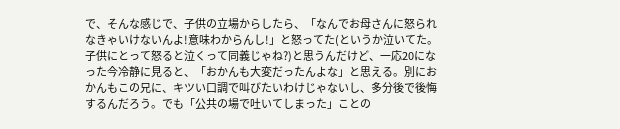で、そんな感じで、子供の立場からしたら、「なんでお母さんに怒られなきゃいけないんよ!意味わからんし!」と怒ってた(というか泣いてた。子供にとって怒ると泣くって同義じゃね?)と思うんだけど、一応20になった今冷静に見ると、「おかんも大変だったんよな」と思える。別におかんもこの兄に、キツい口調で叫びたいわけじゃないし、多分後で後悔するんだろう。でも「公共の場で吐いてしまった」ことの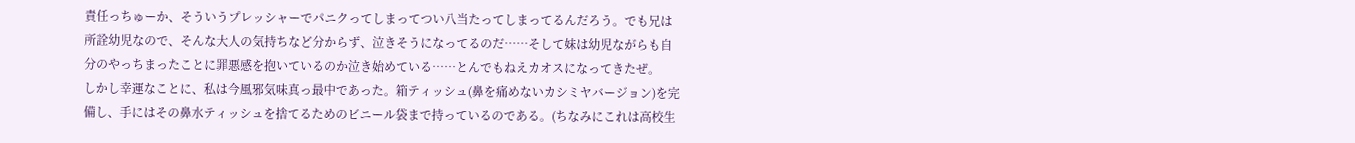責任っちゅーか、そういうプレッシャーでパニクってしまってつい八当たってしまってるんだろう。でも兄は所詮幼児なので、そんな大人の気持ちなど分からず、泣きそうになってるのだ……そして妹は幼児ながらも自分のやっちまったことに罪悪感を抱いているのか泣き始めている……とんでもねえカオスになってきたぜ。
しかし幸運なことに、私は今風邪気味真っ最中であった。箱ティッシュ(鼻を痛めないカシミヤバージョン)を完備し、手にはその鼻水ティッシュを捨てるためのビニール袋まで持っているのである。(ちなみにこれは高校生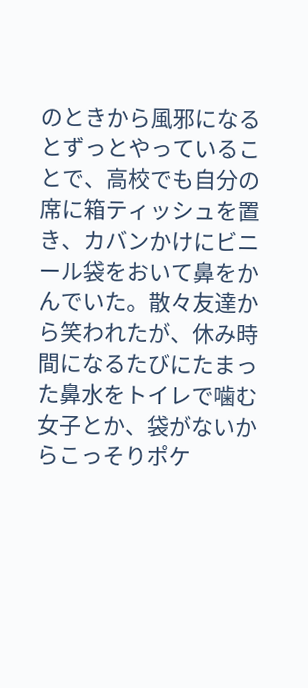のときから風邪になるとずっとやっていることで、高校でも自分の席に箱ティッシュを置き、カバンかけにビニール袋をおいて鼻をかんでいた。散々友達から笑われたが、休み時間になるたびにたまった鼻水をトイレで噛む女子とか、袋がないからこっそりポケ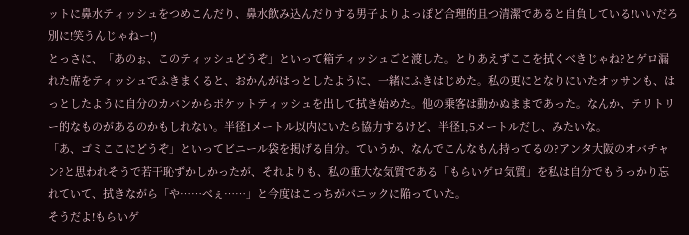ットに鼻水ティッシュをつめこんだり、鼻水飲み込んだりする男子よりよっぽど合理的且つ清潔であると自負している!いいだろ別に!笑うんじゃねー!)
とっさに、「あのぉ、このティッシュどうぞ」といって箱ティッシュごと渡した。とりあえずここを拭くべきじゃね?とゲロ漏れた席をティッシュでふきまくると、おかんがはっとしたように、一緒にふきはじめた。私の更にとなりにいたオッサンも、はっとしたように自分のカバンからポケットティッシュを出して拭き始めた。他の乗客は動かぬままであった。なんか、テリトリー的なものがあるのかもしれない。半径1メートル以内にいたら協力するけど、半径1,5メートルだし、みたいな。
「あ、ゴミここにどうぞ」といってビニール袋を掲げる自分。ていうか、なんでこんなもん持ってるの?アンタ大阪のオバチャン?と思われそうで若干恥ずかしかったが、それよりも、私の重大な気質である「もらいゲロ気質」を私は自分でもうっかり忘れていて、拭きながら「や……べぇ……」と今度はこっちがパニックに陥っていた。
そうだよ!もらいゲ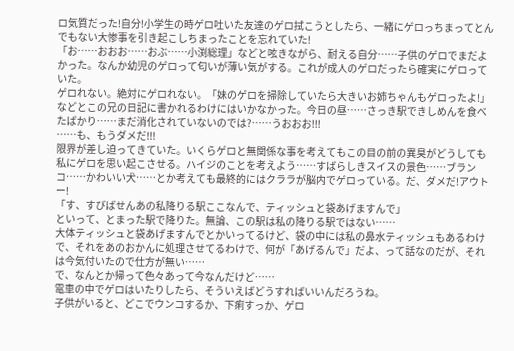ロ気質だった!自分!小学生の時ゲロ吐いた友達のゲロ拭こうとしたら、一緒にゲロっちまってとんでもない大惨事を引き起こしちまったことを忘れていた!
「お……おおお……おぶ……小渕総理」などと呟きながら、耐える自分……子供のゲロでまだよかった。なんか幼児のゲロって匂いが薄い気がする。これが成人のゲロだったら確実にゲロっていた。
ゲロれない。絶対にゲロれない。「妹のゲロを掃除していたら大きいお姉ちゃんもゲロったよ!」などとこの兄の日記に書かれるわけにはいかなかった。今日の昼……さっき駅できしめんを食べたばかり……まだ消化されていないのでは?……うおおお!!!
……も、もうダメだ!!!
限界が差し迫ってきていた。いくらゲロと無関係な事を考えてもこの目の前の異臭がどうしても私にゲロを思い起こさせる。ハイジのことを考えよう……すばらしきスイスの景色……ブランコ……かわいい犬……とか考えても最終的にはクララが脳内でゲロっている。だ、ダメだ!アウトー!
「す、すびばせんあの私降りる駅ここなんで、ティッシュと袋あげますんで」
といって、とまった駅で降りた。無論、この駅は私の降りる駅ではない……
大体ティッシュと袋あげますんでとかいってるけど、袋の中には私の鼻水ティッシュもあるわけで、それをあのおかんに処理させてるわけで、何が「あげるんで」だよ、って話なのだが、それは今気付いたので仕方が無い……
で、なんとか帰って色々あって今なんだけど……
電車の中でゲロはいたりしたら、そういえばどうすればいいんだろうね。
子供がいると、どこでウンコするか、下痢すっか、ゲロ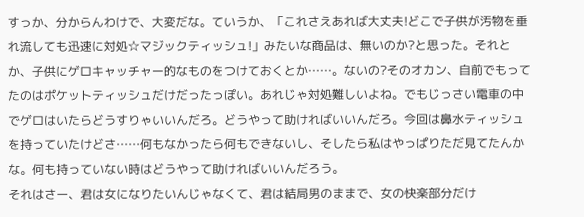すっか、分からんわけで、大変だな。ていうか、「これさえあれば大丈夫!どこで子供が汚物を垂れ流しても迅速に対処☆マジックティッシュ!」みたいな商品は、無いのか?と思った。それとか、子供にゲロキャッチャー的なものをつけておくとか……。ないの?そのオカン、自前でもってたのはポケットティッシュだけだったっぽい。あれじゃ対処難しいよね。でもじっさい電車の中でゲロはいたらどうすりゃいいんだろ。どうやって助ければいいんだろ。今回は鼻水ティッシュを持っていたけどさ……何もなかったら何もできないし、そしたら私はやっぱりただ見てたんかな。何も持っていない時はどうやって助ければいいんだろう。
それはさー、君は女になりたいんじゃなくて、君は結局男のままで、女の快楽部分だけ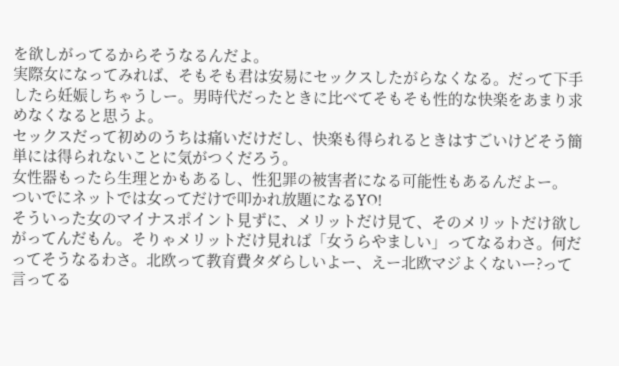を欲しがってるからそうなるんだよ。
実際女になってみれば、そもそも君は安易にセックスしたがらなくなる。だって下手したら妊娠しちゃうしー。男時代だったときに比べてそもそも性的な快楽をあまり求めなくなると思うよ。
セックスだって初めのうちは痛いだけだし、快楽も得られるときはすごいけどそう簡単には得られないことに気がつくだろう。
女性器もったら生理とかもあるし、性犯罪の被害者になる可能性もあるんだよー。
ついでにネットでは女ってだけで叩かれ放題になるYO!
そういった女のマイナスポイント見ずに、メリットだけ見て、そのメリットだけ欲しがってんだもん。そりゃメリットだけ見れば「女うらやましい」ってなるわさ。何だってそうなるわさ。北欧って教育費タダらしいよー、えー北欧マジよくないー?って言ってる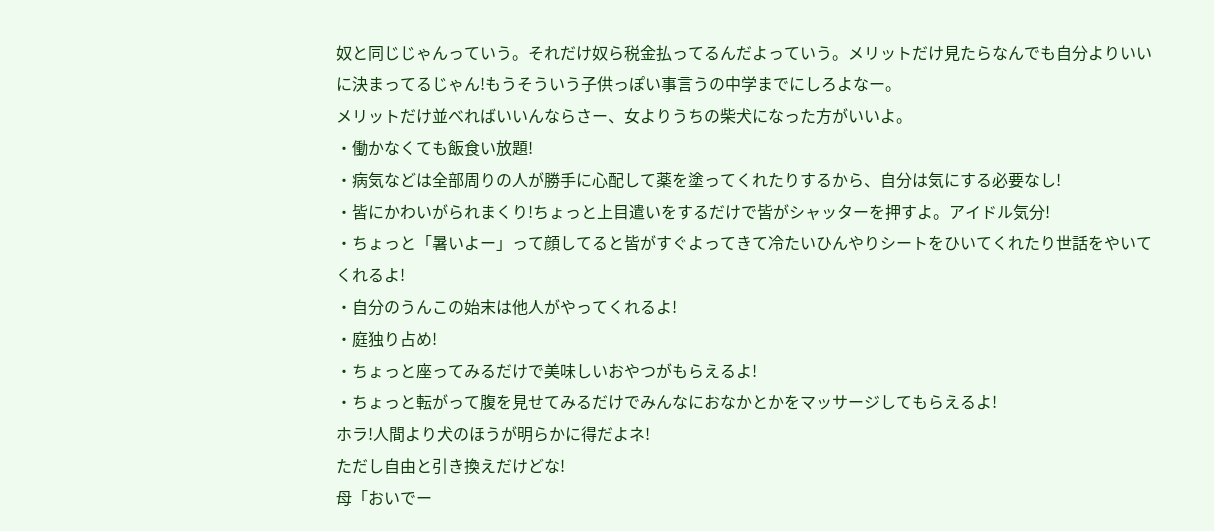奴と同じじゃんっていう。それだけ奴ら税金払ってるんだよっていう。メリットだけ見たらなんでも自分よりいいに決まってるじゃん!もうそういう子供っぽい事言うの中学までにしろよなー。
メリットだけ並べればいいんならさー、女よりうちの柴犬になった方がいいよ。
・働かなくても飯食い放題!
・病気などは全部周りの人が勝手に心配して薬を塗ってくれたりするから、自分は気にする必要なし!
・皆にかわいがられまくり!ちょっと上目遣いをするだけで皆がシャッターを押すよ。アイドル気分!
・ちょっと「暑いよー」って顔してると皆がすぐよってきて冷たいひんやりシートをひいてくれたり世話をやいてくれるよ!
・自分のうんこの始末は他人がやってくれるよ!
・庭独り占め!
・ちょっと座ってみるだけで美味しいおやつがもらえるよ!
・ちょっと転がって腹を見せてみるだけでみんなにおなかとかをマッサージしてもらえるよ!
ホラ!人間より犬のほうが明らかに得だよネ!
ただし自由と引き換えだけどな!
母「おいでー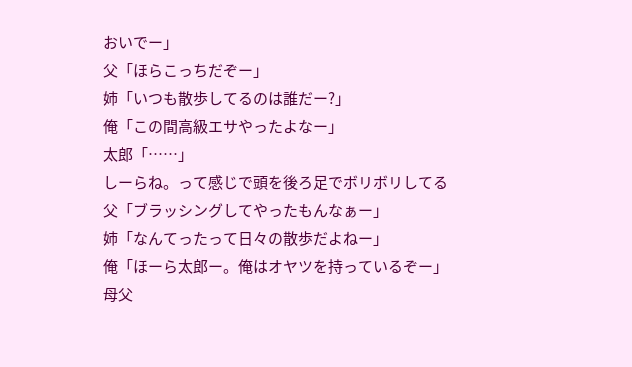おいでー」
父「ほらこっちだぞー」
姉「いつも散歩してるのは誰だー?」
俺「この間高級エサやったよなー」
太郎「……」
しーらね。って感じで頭を後ろ足でボリボリしてる
父「ブラッシングしてやったもんなぁー」
姉「なんてったって日々の散歩だよねー」
俺「ほーら太郎ー。俺はオヤツを持っているぞー」
母父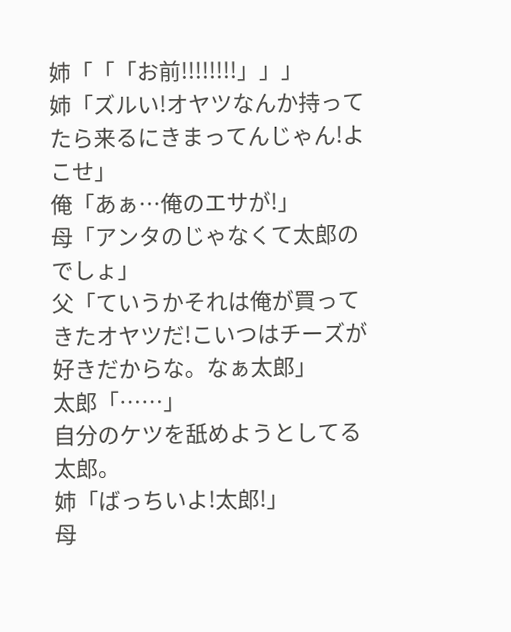姉「「「お前!!!!!!!!」」」
姉「ズルい!オヤツなんか持ってたら来るにきまってんじゃん!よこせ」
俺「あぁ…俺のエサが!」
母「アンタのじゃなくて太郎のでしょ」
父「ていうかそれは俺が買ってきたオヤツだ!こいつはチーズが好きだからな。なぁ太郎」
太郎「……」
自分のケツを舐めようとしてる太郎。
姉「ばっちいよ!太郎!」
母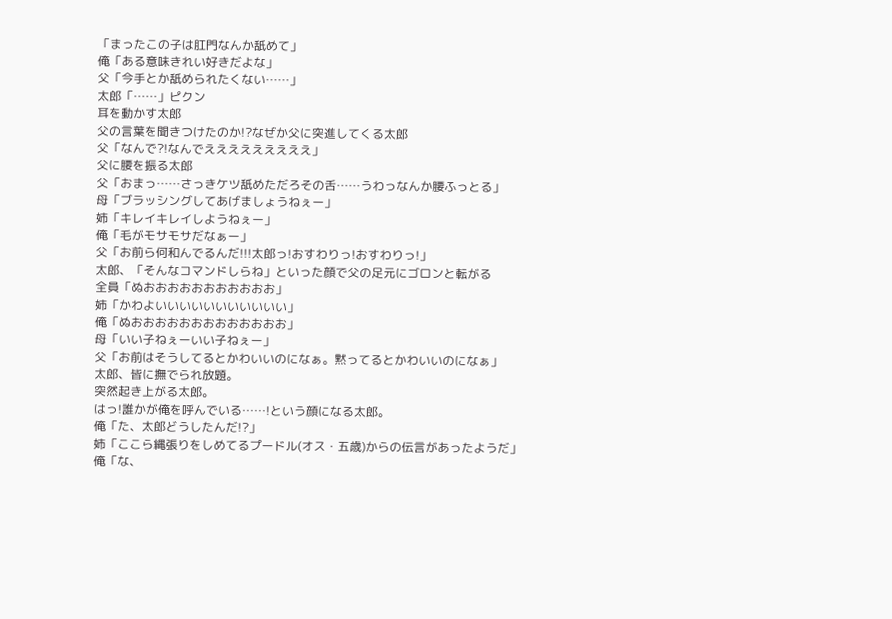「まったこの子は肛門なんか舐めて」
俺「ある意味きれい好きだよな」
父「今手とか舐められたくない……」
太郎「……」ピクン
耳を動かす太郎
父の言葉を聞きつけたのか!?なぜか父に突進してくる太郎
父「なんで?!なんでえええええええええ」
父に腰を振る太郎
父「おまっ……さっきケツ舐めただろその舌……うわっなんか腰ふっとる」
母「ブラッシングしてあげましょうねぇー」
姉「キレイキレイしようねぇー」
俺「毛がモサモサだなぁー」
父「お前ら何和んでるんだ!!!太郎っ!おすわりっ!おすわりっ!」
太郎、「そんなコマンドしらね」といった顔で父の足元にゴロンと転がる
全員「ぬおおおおおおおおおおお」
姉「かわよいいいいいいいいいいい」
俺「ぬおおおおおおおおおおおおお」
母「いい子ねぇーいい子ねぇー」
父「お前はそうしてるとかわいいのになぁ。黙ってるとかわいいのになぁ」
太郎、皆に撫でられ放題。
突然起き上がる太郎。
はっ!誰かが俺を呼んでいる……!という顔になる太郎。
俺「た、太郎どうしたんだ!?」
姉「ここら縄張りをしめてるプードル(オス・五歳)からの伝言があったようだ」
俺「な、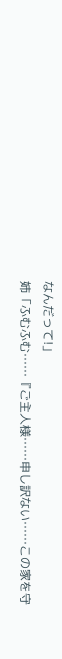なんだって!」
姉「ふむふむ……『ご主人様……申し訳ない……この家を守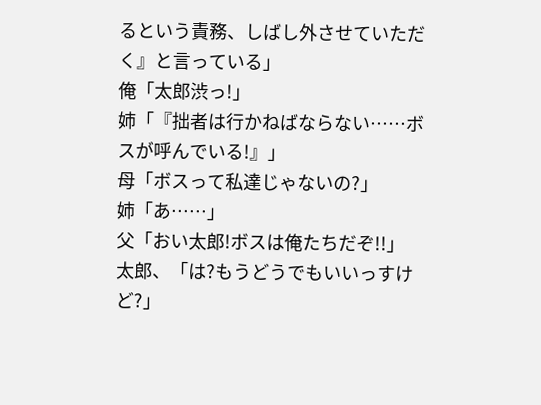るという責務、しばし外させていただく』と言っている」
俺「太郎渋っ!」
姉「『拙者は行かねばならない……ボスが呼んでいる!』」
母「ボスって私達じゃないの?」
姉「あ……」
父「おい太郎!ボスは俺たちだぞ!!」
太郎、「は?もうどうでもいいっすけど?」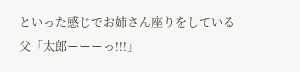といった感じでお姉さん座りをしている
父「太郎ーーーっ!!!」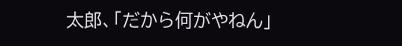太郎、「だから何がやねん」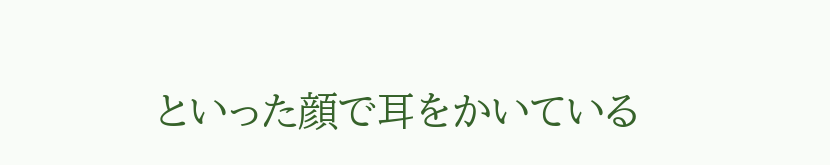といった顔で耳をかいている